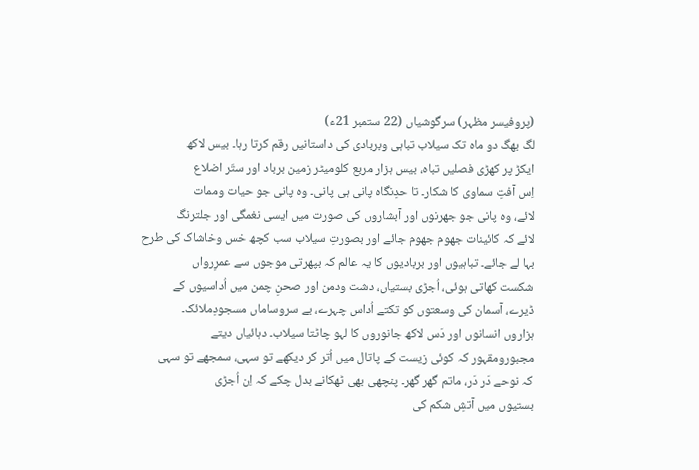(پروفیسر مظہر) سرگوشیاں (22 ستمبر 21ء)
لگ بھگ دو ماہ تک سیلاب تباہی وبربادی کی داستانیں رقم کرتا رہا۔ بیس لاکھ
ایکڑ پر کھڑی فصلیں تباہ، بیس ہزار مربع کلومیٹر زمین برباد اور ستّر اضلاع
اِس آفتِ سماوی کا شکار۔ تا حدِنگاہ پانی ہی پانی۔ وہ پانی جو حیات وممات
لائے، وہ پانی جو جھرنوں اور آبشاروں کی صورت میں ایسی نغمگی اور جلترنگ
لائے کہ کائینات جھوم جھوم جائے اور بصورتِ سیلاب سب کچھ خس وخاشاک کی طرح
بہا لے جائے۔ تباہیوں اور بربادیوں کا یہ عالم کہ بپھرتی موجوں سے عمرِرواں
شکست کھاتی ہوئی، اُجڑی بستیاں، دشت ودمن اور صحنِ چمن میں اُداسیوں کے
ڈیرے، آسمان کی وسعتوں کو تکتے اُداس چہرے، بے سروساماں مسجودِملائک۔
ہزاروں انسانوں اور دَس لاکھ جانوروں کا لہو چاٹتا سیلاب۔ دہائیاں دیتے
مجبورومقہور کہ کوئی زیست کے پاتال میں اُتر کر دیکھے تو سہی، سمجھے تو سہی
کہ نوحے دَر دَر، ماتم گھر گھر۔ پنچھی بھی ٹھکانے بدل چکے کہ اِن اُجڑی
بستیوں میں آتشِ شکم کی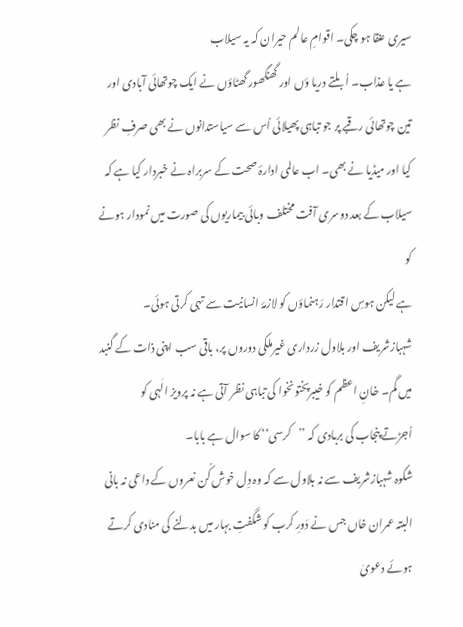سیری عنقا ہو چکی۔ اقوامِ عالم حیران کہ یہ سیلاب
ہے یا عذاب۔ اُبلتے دریا ؤں اور گھنگھور گھٹاؤں نے ایک چوتھائی آبادی اور
تین چوتھائی رقبے پر جو تباہی پھیلائی اُس سے سیاستدانوں نے بھی صرفِ نظر
کیا اور میڈیا نے بھی۔ اب عالمی ادارۂ صحت کے سربراہ نے خبردار کیا ہے کہ
سیلاب کے بعد دوسری آفت مختلف وبائی بیماریوں کی صورت میں نمودار ہونے کو
ہے لیکن ہوسِ اقتدار رَہنماؤں کو لازمۂ انسانیت سے تہی کرتی ہوئی۔
شہبازشریف اور بلاول زرداری غیرملکی دوروں پر، باقی سب اپنی ذات کے گنبد
میں گم۔ خانِ اعظم کو خیبرپختونخوا کی تباہی نظر آتی ہے نہ پرویز الٰہی کو
اُجڑتے پنجاب کی بربادی کہ ’’کرسی‘‘ کا سوال ہے بابا۔
شکوہ شہبازشریف سے نہ بلاول سے کہ وہ دِل خوش کُن نعروں کے داعی نہ بانی
البتہ عمران خاں جس نے دَورِ کرب کو شگفتِ بہار میں بدلنے کی منادی کرتے
ہوئے دعویٰ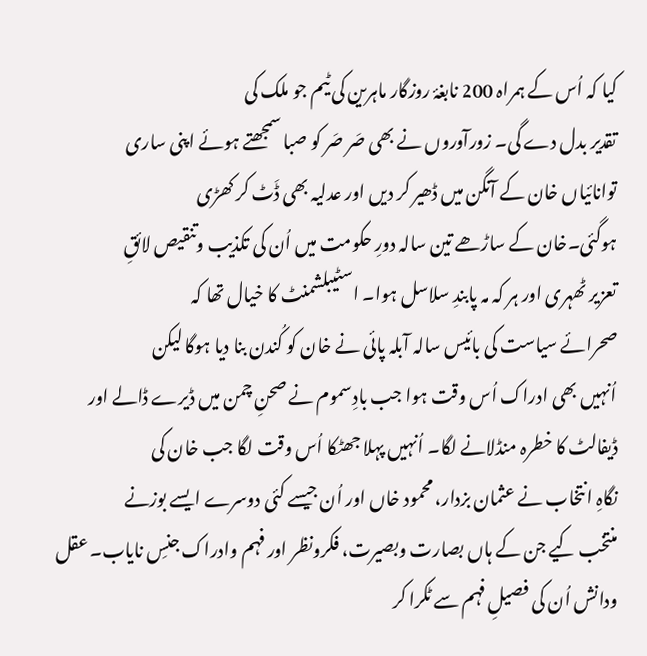کیا کہ اُس کے ہمراہ 200 نابغۂ روزگار ماہرین کی ٹیم جو ملک کی
تقدیر بدل دے گی۔ زورآوروں نے بھی صَر صَر کو صبا سمجھتے ہوئے اپنی ساری
توانائیاں خان کے آنگن میں ڈھیر کر دیں اور عدلیہ بھی ڈَٹ کر کھڑی
ہوگئی۔خان کے ساڑھے تین سالہ دورِ حکومت میں اُن کی تکذیب وتنقیص لائقِ
تعزیر ٹھہری اور ہر کہ مہ پابندِ سلاسل ہوا۔ اسٹیبلشمنٹ کا خیال تھا کہ
صحرائے سیاست کی بائیس سالہ آبلہ پائی نے خان کو کُندن بنا دیا ہوگا لیکن
اُنہیں بھی ادراک اُس وقت ہوا جب بادِسموم نے صحنِ چمن میں ڈیرے ڈالے اور
ڈیفالٹ کا خطرہ منڈلانے لگا۔ اُنہیں پہلا جھٹکا اُس وقت لگا جب خان کی
نگاہِ انتخاب نے عثمان بزدار، محمود خاں اور اُن جیسے کئی دوسرے ایسے بوزنے
منتخب کیے جن کے ہاں بصارت وبصیرت، فکرونظر اور فہم وادراک جنسِ نایاب۔ عقل
ودانش اُن کی فصیلِ فہم سے ٹکرا کر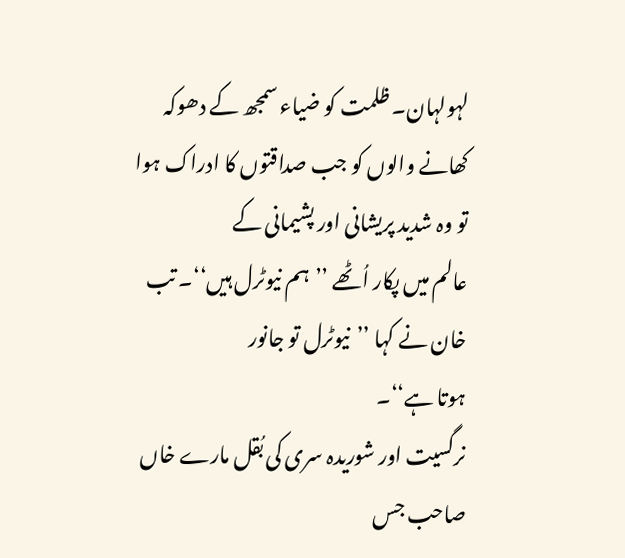لہولہان۔ ظلمت کو ضیاء سمجھ کے دھوکہ
کھانے والوں کو جب صداقتوں کا ادراک ہوا تو وہ شدید پریشانی اور پشیمانی کے
عالم میں پکار اُٹھے ’’ہم نیوٹرل ہیں‘‘۔ تب خان نے کہا ’’نیوٹرل تو جانور
ہوتا ہے‘‘۔
نرگسیت اور شوریدہ سری کی بُقل مارے خاں صاحب جس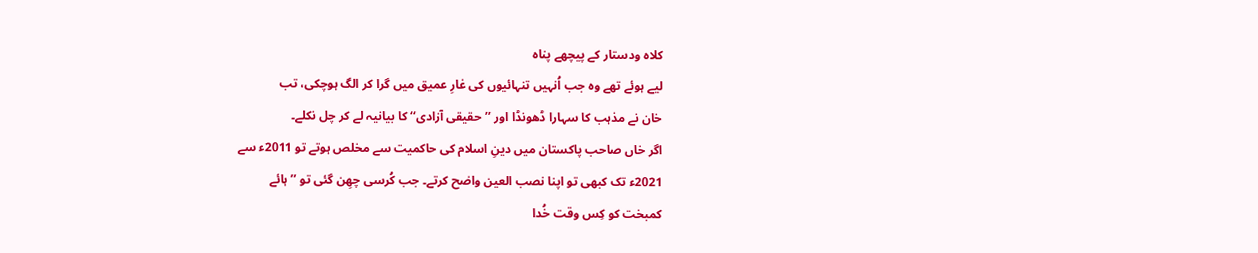کلاہ ودستار کے پیچھے پناہ
لیے ہوئے تھے وہ جب اُنہیں تنہائیوں کی غارِ عمیق میں گرا کر الگ ہوچکی، تب
خان نے مذہب کا سہارا ڈھونڈا اور ’’حقیقی آزادی‘‘ کا بیانیہ لے کر چل نکلے۔
اگر خاں صاحب پاکستان میں دینِ اسلام کی حاکمیت سے مخلص ہوتے تو 2011ء سے
2021ء تک کبھی تو اپنا نصب العین واضح کرتے۔ جب کُرسی چھِن گئی تو ’’ہائے
کمبخت کو کِس وقت خُدا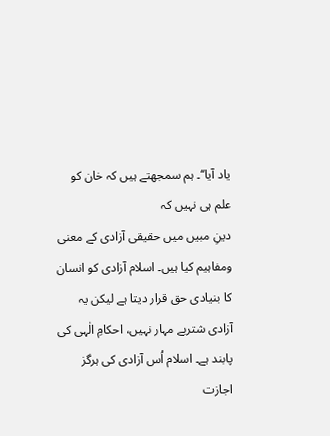یاد آیا‘‘۔ ہم سمجھتے ہیں کہ خان کو علم ہی نہیں کہ
دینِ مبیں میں حقیقی آزادی کے معنی ومفاہیم کیا ہیں۔ اسلام آزادی کو انسان
کا بنیادی حق قرار دیتا ہے لیکن یہ آزادی شتربے مہار نہیں، احکامِ الٰہی کی
پابند ہے۔ اسلام اُس آزادی کی ہرگز اجازت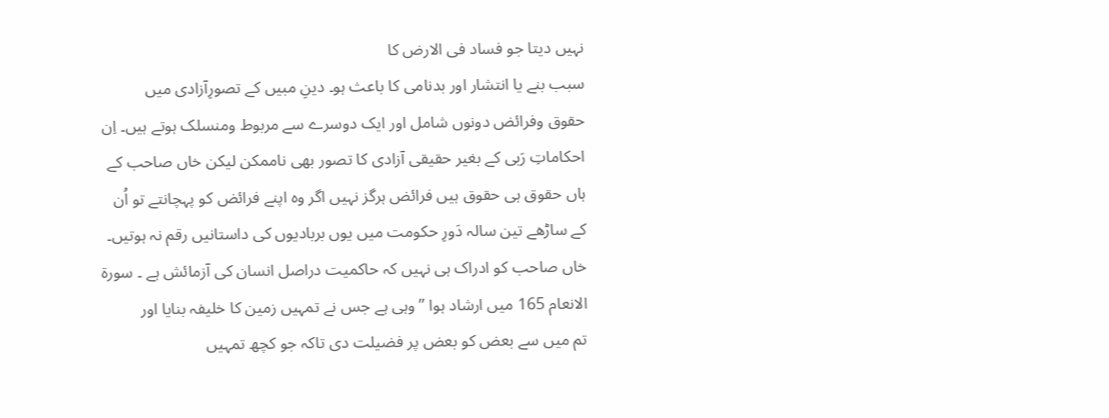نہیں دیتا جو فساد فی الارض کا
سبب بنے یا انتشار اور بدنامی کا باعث ہو۔ دینِ مبیں کے تصورِآزادی میں
حقوق وفرائض دونوں شامل اور ایک دوسرے سے مربوط ومنسلک ہوتے ہیں۔ اِن
احکاماتِ رَبی کے بغیر حقیقی آزادی کا تصور بھی ناممکن لیکن خاں صاحب کے
ہاں حقوق ہی حقوق ہیں فرائض ہرگز نہیں اگر وہ اپنے فرائض کو پہچانتے تو اُن
کے ساڑھے تین سالہ دَورِ حکومت میں یوں بربادیوں کی داستانیں رقم نہ ہوتیں۔
خاں صاحب کو ادراک ہی نہیں کہ حاکمیت دراصل انسان کی آزمائش ہے ۔ سورۃ
الانعام 165 میں ارشاد ہوا ’’وہی ہے جس نے تمہیں زمین کا خلیفہ بنایا اور
تم میں سے بعض کو بعض پر فضیلت دی تاکہ جو کچھ تمہیں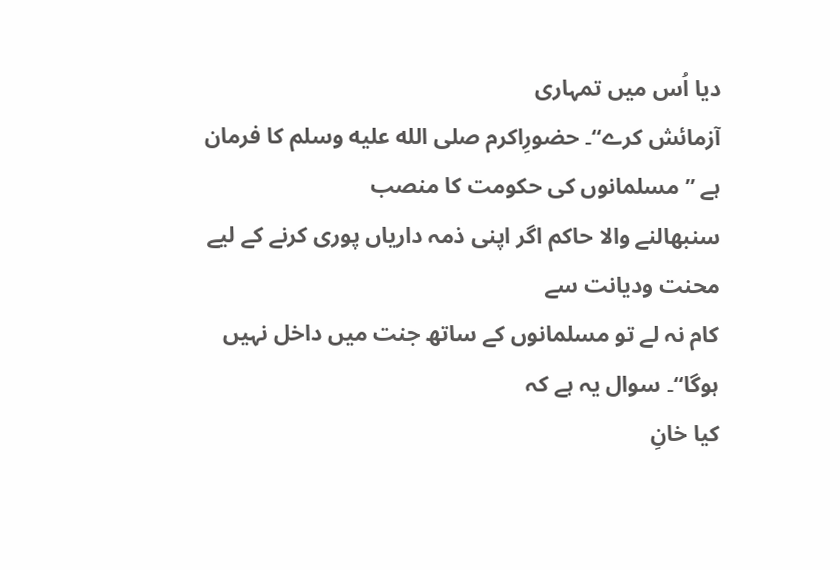دیا اُس میں تمہاری
آزمائش کرے‘‘۔ حضورِاکرم صلى الله عليه وسلم کا فرمان ہے ’’مسلمانوں کی حکومت کا منصب
سنبھالنے والا حاکم اگر اپنی ذمہ داریاں پوری کرنے کے لیے محنت ودیانت سے
کام نہ لے تو مسلمانوں کے ساتھ جنت میں داخل نہیں ہوگا‘‘۔ سوال یہ ہے کہ
کیا خانِ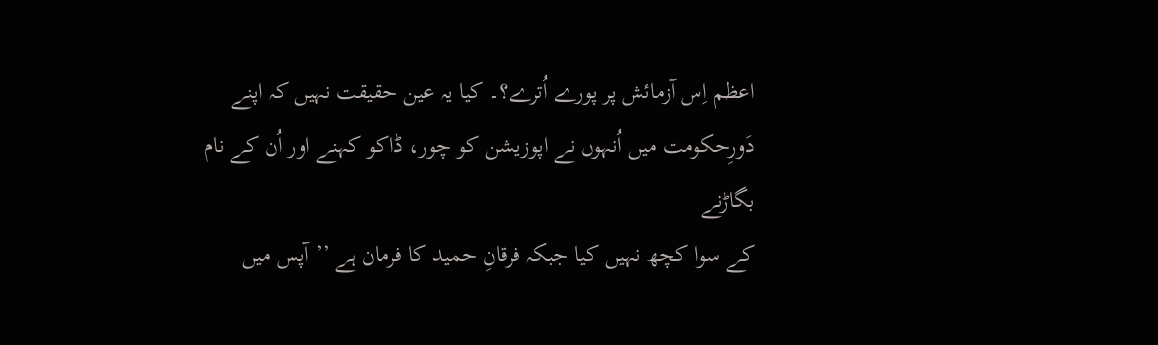اعظم اِس آزمائش پر پورے اُترے؟۔ کیا یہ عین حقیقت نہیں کہ اپنے
دَورِحکومت میں اُنہوں نے اپوزیشن کو چور، ڈاکو کہنے اور اُن کے نام بگاڑنے
کے سوا کچھ نہیں کیا جبکہ فرقانِ حمید کا فرمان ہے ’’آپس میں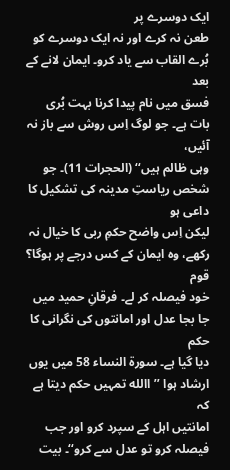ایک دوسرے پر
طعن نہ کرے اور نہ ایک دوسرے کو بُرے القاب سے یاد کرو۔ ایمان لانے کے بعد
فسق میں نام پیدا کرنا بہت بُری بات ہے۔ جو لوگ اِس روش سے باز نہ آئیں،
وہی ظالم ہیں‘‘ (الحجرات 11)۔ جو شخص ریاستِ مدینہ کی تشکیل کا داعی ہو
لیکن اِس واضح حکمِ ربی کا خیال نہ رکھے، وہ ایمان کے کس درجے پر ہوگا؟ قوم
خود فیصلہ کر لے۔ فرقانِ حمید میں جا بجا عدل اور امانتوں کی نگرانی کا حکم
دیا گیا ہے۔ سورۃ النساء 58 میں یوں ارشاد ہوا ’’االله تمہیں حکم دیتا ہے کہ
امانتیں اہل کے سپرد کرو اور جب فیصلہ کرو تو عدل سے کرو‘‘۔ بیت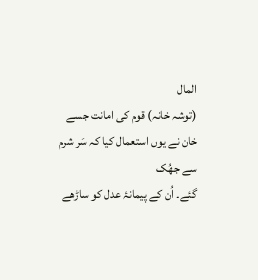المال
(توشہ خانہ) قوم کی امانت جسے خان نے یوں استعمال کیا کہ سَر شرم سے جھُک
گئے۔ اُن کے پیمانۂ عدل کو ساڑھے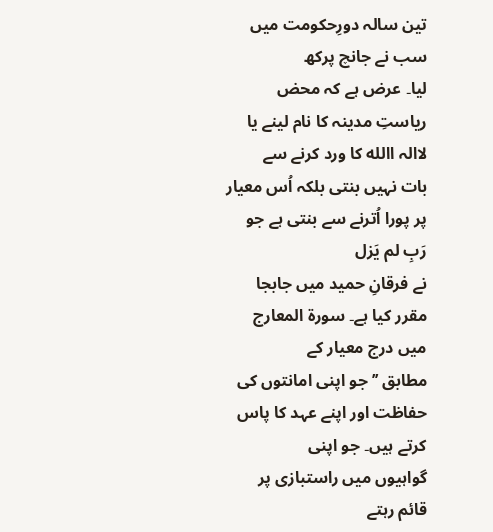تین سالہ دورِحکومت میں سب نے جانچ پرکھ
لیا۔ عرض ہے کہ محض ریاستِ مدینہ کا نام لینے یا لاالہ االله کا ورد کرنے سے
بات نہیں بنتی بلکہ اُس معیار پر پورا اُترنے سے بنتی ہے جو رَبِ لم یَزل
نے فرقانِ حمید میں جابجا مقرر کیا ہے۔ سورۃ المعارج میں درج معیار کے
مطابق ’’جو اپنی امانتوں کی حفاظت اور اپنے عہد کا پاس کرتے ہیں۔ جو اپنی
گواہیوں میں راستبازی پر قائم رہتے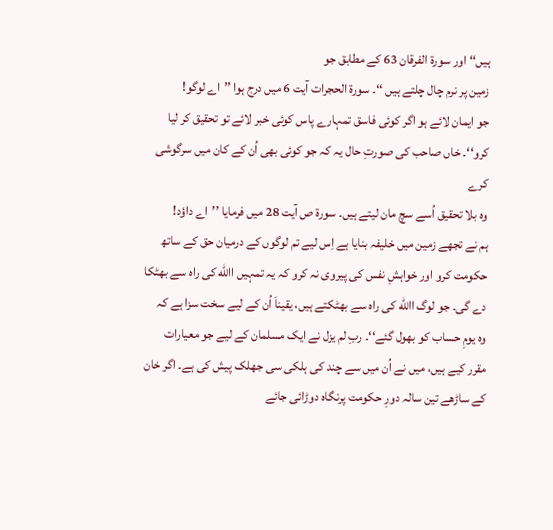ہیں‘‘ اور سورۃ الفرقان 63 کے مطابق جو
زمین پر نرم چال چلتے ہیں ‘‘۔ سورۃ الحجرات آیت 6 میں درج ہوا ’’اے لوگو!
جو ایمان لائے ہو اگر کوئی فاسق تمہارے پاس کوئی خبر لائے تو تحقیق کر لیا
کرو‘‘۔ خاں صاحب کی صورتِ حال یہ کہ جو کوئی بھی اُن کے کان میں سرگوشی کرے
وہ بلا تحقیق اُسے سچ مان لیتے ہیں۔ سورۃ ص آیت 28 میں فرمایا ’’اے داؤد!
ہم نے تجھے زمین میں خلیفہ بنایا ہے اِس لیے تم لوگوں کے درمیان حق کے ساتھ
حکومت کرو اور خواہشِ نفس کی پیروی نہ کرو کہ یہ تمہیں االله کی راہ سے بھٹکا
دے گی۔ جو لوگ االله کی راہ سے بھٹکتے ہیں، یقیناَ اُن کے لیے سخت سزا ہے کہ
وہ یومِ حساب کو بھول گئے‘‘۔ ربِ لم یزل نے ایک مسلمان کے لیے جو معیارات
مقرر کیے ہیں، میں نے اُن میں سے چند کی ہلکی سی جھلک پیش کی ہے۔ اگر خان
کے ساڑھے تین سالہ دورِ حکومت پرنگاہ دوڑائی جائے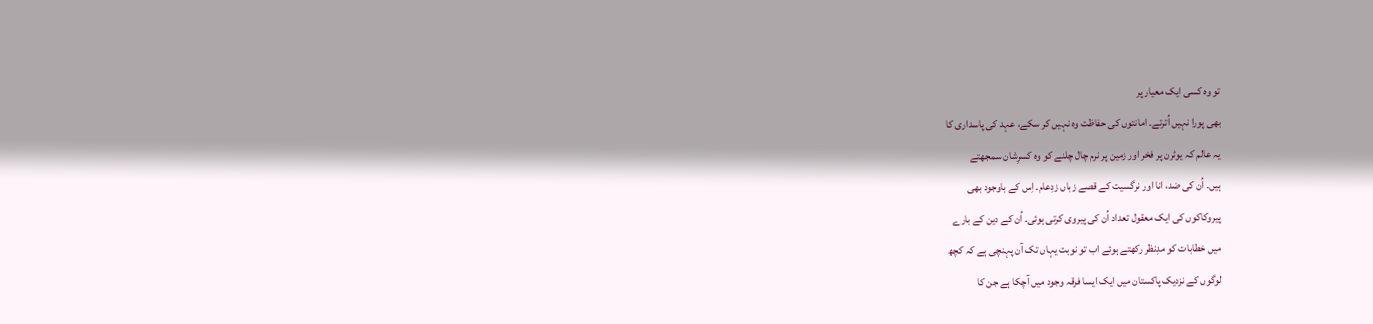تو وہ کسی ایک معیار پر
بھی پورا نہیں اُترتے۔ امانتوں کی حفاظت وہ نہیں کر سکے، عہد کی پاسداری کا
یہ عالم کہ یوٹرن پر فخر اور زمین پر نرم چال چلنے کو وہ کسرِشان سمجھتے
ہیں۔ اُن کی ضد، انا اور نرگسیت کے قصے زباں زدِعام۔ اِس کے باوجود بھی
پیروکاکوں کی ایک معقول تعداد اُن کی پیروی کرتی ہوئی۔ اُن کے دین کے بارے
میں خطابات کو مدِنظر رکھتے ہوئے اب تو نوبت یہاں تک آن پہنچی ہے کہ کچھ
لوگوں کے نزدیک پاکستان میں ایک ایسا فرقہ وجود میں آچکا ہے جن کا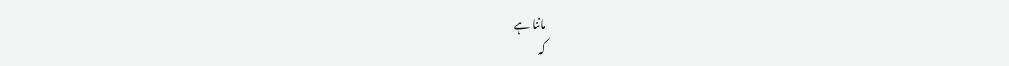ماننا ہے
کہ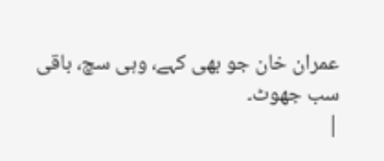عمران خان جو بھی کہے، وہی سچ، باقی سب جھوٹ۔
|